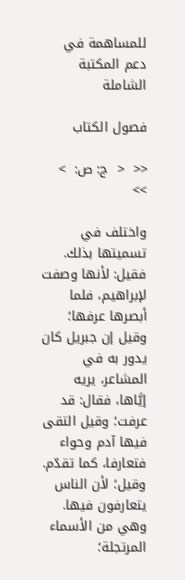للمساهمة في دعم المكتبة الشاملة

فصول الكتاب

<<  <  ج: ص:  >  >>

واختلف في تسميتها بذلك. فقيل: لأنها وصفت لإبراهيم، فلما أبصرها عرفها؛ وقيل إن جبريل كان يدور به في المشاعر، يريه إيَّاها، فقال: قد عرفت؛ وقيل التقى فيها آدم وحواء فتعارفا، كما تقدّم. وقيل؛ لأن الناس يتعارفون فيها. وهي من الأسماء المرتجلة؛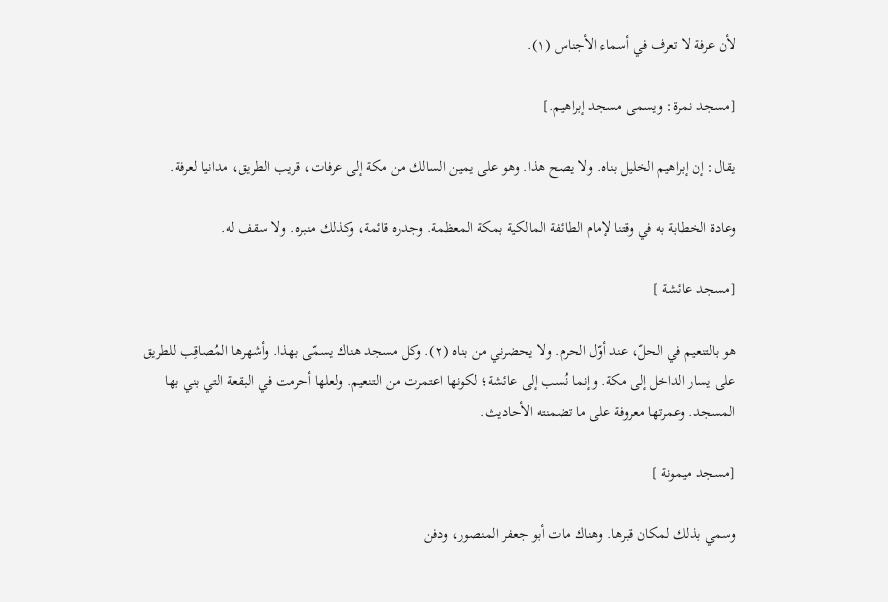لأن عرفة لا تعرف في أسماء الأجناس (١).

[مسجد نمرة: ويسمى مسجد إبراهيم.]

يقال: إن إبراهيم الخليل بناه. ولا يصح هذا. وهو على يمين السالك من مكة إلى عرفات، قريب الطريق، مدانيا لعرفة.

وعادة الخطابة به في وقتنا لإمام الطائفة المالكية بمكة المعظمة. وجدره قائمة، وكذلك منبره. ولا سقف له.

[مسجد عائشة ]

هو بالتنعيم في الحلّ، عند أوّل الحرم. ولا يحضرني من بناه (٢). وكل مسجد هناك يسمّى بهذا. وأشهرها المُصاقِب للطريق على يسار الداخل إلى مكة. وإنما نُسب إلى عائشة؛ لكونها اعتمرت من التنعيم. ولعلها أحرمت في البقعة التي بني بها المسجد. وعمرتها معروفة على ما تضمنته الأحاديث.

[مسجد ميمونة ]

وسمي بذلك لمكان قبرها. وهناك مات أبو جعفر المنصور، ودفن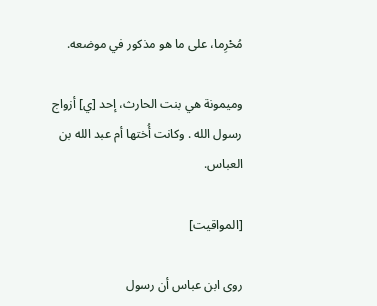مُحْرِما، على ما هو مذكور في موضعه.

وميمونة هي بنت الحارث، إحد [ي] أزواج رسول الله . وكانت أُختها أم عبد الله بن العباس.

[المواقيت]

روى ابن عباس أن رسول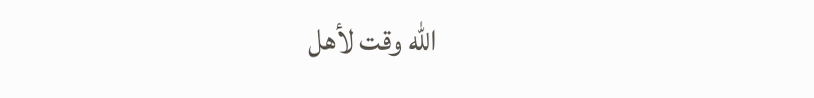الله وقت لأهل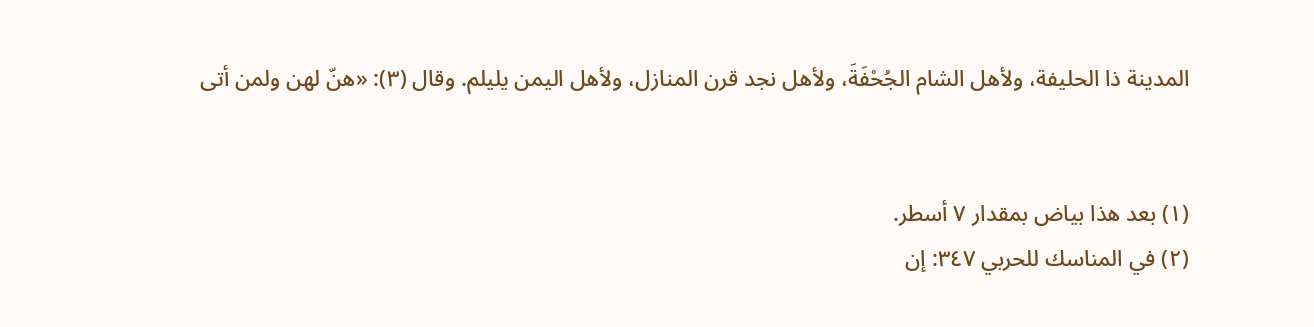المدينة ذا الحليفة، ولأهل الشام الجُحْفَةَ، ولأهل نجد قرن المنازل، ولأهل اليمن يليلم. وقال (٣): «هنّ لهن ولمن أتى


(١) بعد هذا بياض بمقدار ٧ أسطر.
(٢) في المناسك للحربي ٣٤٧: إن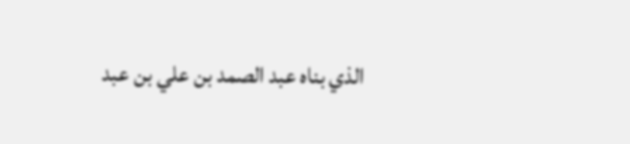الذي بناه عبد الصمد بن علي بن عبد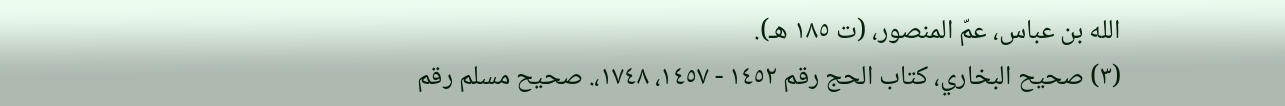الله بن عباس، عمّ المنصور، (ت ١٨٥ هـ).
(٣) صحيح البخاري، كتاب الحج رقم ١٤٥٢ - ١٤٥٧، ١٧٤٨،. صحيح مسلم رقم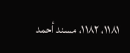١١٨١، ١١٨٢، مسند أحمد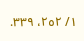١/ ٢٥٢، ٣٣٩.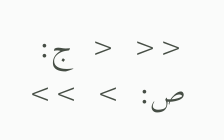<<  <  ج: ص:  >  >>